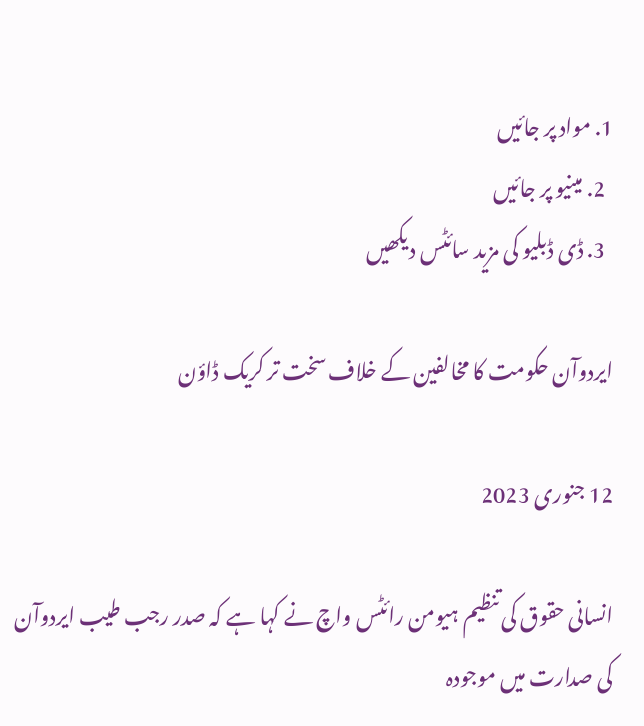1. مواد پر جائیں
  2. مینیو پر جائیں
  3. ڈی ڈبلیو کی مزید سائٹس دیکھیں

ایردوآن حکومت کا مخالفین کے خلاف سخت تر کریک ڈاؤن

12 جنوری 2023

انسانی حقوق کی تنظیم ہیومن رائٹس واچ نے کہا ہے کہ صدر رجب طیب ایردوآن کی صدارت میں موجودہ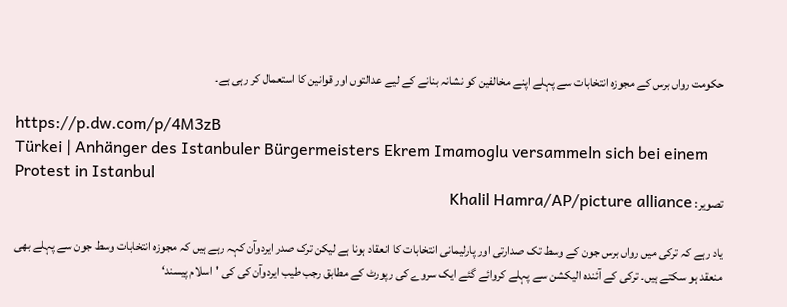حکومت رواں برس کے مجوزہ انتخابات سے پہلے اپنے مخالفین کو نشانہ بنانے کے لیے عدالتوں اور قوانین کا استعمال کر رہی ہے۔

https://p.dw.com/p/4M3zB
Türkei | Anhänger des Istanbuler Bürgermeisters Ekrem Imamoglu versammeln sich bei einem Protest in Istanbul
تصویر: Khalil Hamra/AP/picture alliance

یاد رہے کہ ترکی میں رواں برس جون کے وسط تک صدارتی اور پارلیمانی انتخابات کا انعقاد ہونا ہے لیکن ترک صدر ایردوآن کہہ رہے ہیں کہ مجوزہ انتخابات وسط جون سے پہلے بھی منعقد ہو سکتے ہیں۔ ترکی کے آئندہ الیکشن سے پہلے کروائے گئے ایک سروے کی رپورٹ کے مطابق رجب طیب ایردوآن کی کی 'اسلام پیسند‘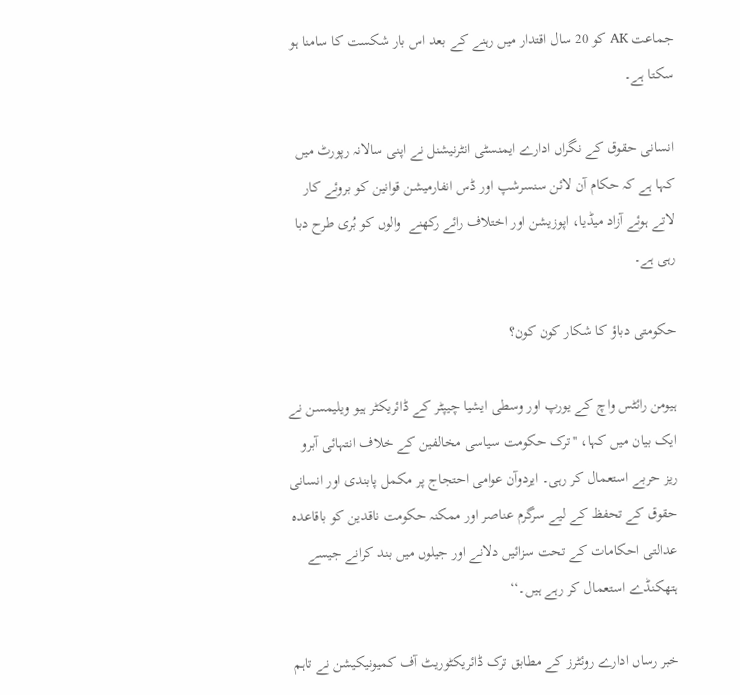جماعت AK کو 20 سال اقتدار میں رہنے کے بعد اس بار شکست کا سامنا ہو سکتا ہے۔

انسانی حقوق کے نگراں ادارے ایمنسٹی انٹرنیشنل نے اپنی سالانہ رپورٹ میں کہا ہے کہ حکام آن لائن سنسرشپ اور ڈس انفارمیشن قوانین کو بروئے کار لاتے ہوئے آزاد میڈیا، اپوزیشن اور اختلاف رائے رکھنے  والوں کو بُری طرح دبا رہی ہے۔

حکومتی دباؤ کا شکار کون کون؟

ہیومن رائٹس واچ کے یورپ اور وسطی ایشیا چیپٹر کے ڈائریکٹر ہیو ویلیمسن نے ایک بیان میں کہا، ''ترک حکومت سیاسی مخالفین کے خلاف انتہائی آبرو ریز حربے استعمال کر رہی۔ ایردوآن عوامی احتجاج پر مکمل پابندی اور انسانی حقوق کے تحفظ کے لیے سرگرم عناصر اور ممکنہ حکومت ناقدین کو باقاعدہ عدالتی احکامات کے تحت سزائیں دلانے اور جیلوں میں بند کرانے جیسے ہتھکنڈے استعمال کر رہے ہیں۔‘‘

خبر رساں ادارے روئٹرز کے مطابق ترک ڈائریکٹوریٹ آف کمیونیکیشن نے تاہم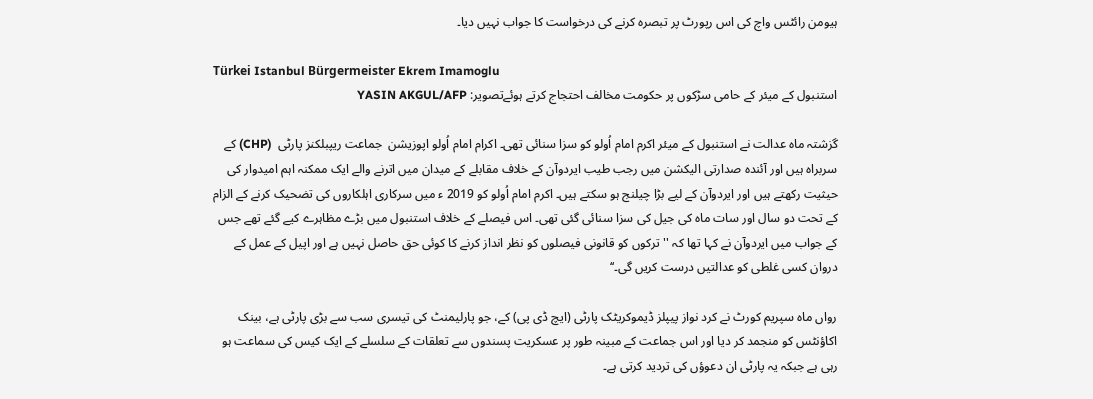ہیومن رائٹس واچ کی اس رپورٹ پر تبصرہ کرنے کی درخواست کا جواب نہیں دیا۔

Türkei Istanbul Bürgermeister Ekrem Imamoglu
استنبول کے میئر کے حامی سڑکوں پر حکومت مخالف احتجاج کرتے ہوئےتصویر: YASIN AKGUL/AFP

گزشتہ ماہ عدالت نے استنبول کے میئر اکرم امام اُولو کو سزا سنائی تھی۔ اکرام امام اُولو اپوزیشن  جماعت ریپبلکنز پارٹی  (CHP) کے سربراہ ہیں اور آئندہ صدارتی الیکشن میں رجب طیب ایردوآن کے خلاف مقابلے کے میدان میں اترنے والے ایک ممکنہ اہم امیدوار کی حیثیت رکھتے ہیں اور ایردوآن کے لیے بڑا چیلنج ہو سکتے ہیں۔ اکرم امام اُولو کو 2019 ء میں سرکاری اہلکاروں کی تضحیک کرنے کے الزام کے تحت دو سال اور سات ماہ کی جیل کی سزا سنائی گئی تھی۔ اس فیصلے کے خلاف استنبول میں بڑے مظاہرے کیے گئے تھے جس کے جواب میں ایردوآن نے کہا تھا کہ ''ترکوں کو قانونی فیصلوں کو نظر انداز کرنے کا کوئی حق حاصل نہیں ہے اور اپیل کے عمل کے دروان کسی غلطی کو عدالتیں درست کریں گی۔‘‘

رواں ماہ سپریم کورٹ نے کرد نواز پیپلز ڈیموکریٹک پارٹی (ایچ ڈی پی) کے، جو پارلیمنٹ کی تیسری سب سے بڑی پارٹی ہے، بینک اکاؤنٹس کو منجمد کر دیا اور اس جماعت کے مبینہ طور پر عسکریت پسندوں سے تعلقات کے سلسلے کے ایک کیس کی سماعت ہو رہی ہے جبکہ یہ پارٹی ان دعوؤں کی تردید کرتی ہے۔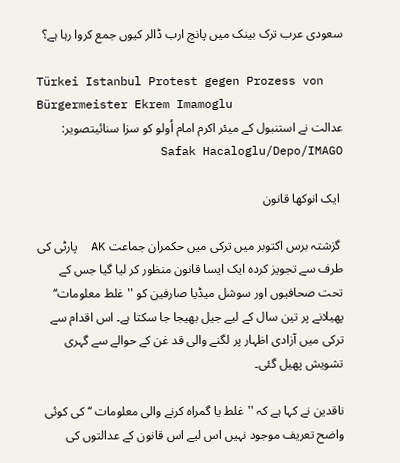سعودی عرب ترک بینک میں پانچ ارب ڈالر کیوں جمع کروا رہا ہے؟

Türkei Istanbul Protest gegen Prozess von Bürgermeister Ekrem Imamoglu
عدالت نے استنبول کے میئر اکرم امام اُولو کو سزا سنائیتصویر: Safak Hacaloglu/Depo/IMAGO

 ایک انوکھا قانون

 گزشتہ برس اکتوبر میں ترکی میں حکمران جماعت AK  پارٹی کی طرف سے تجویز کردہ ایک ایسا قانون منظور کر لیا گیا جس کے تحت صحافیوں اور سوشل میڈیا صارفین کو ''غلط معلومات‘‘ پھیلانے پر تین سال کے لیے جیل بھیجا جا سکتا ہے۔ اس اقدام سے ترکی میں آزادی اظہار پر لگنے والی قد غن کے حوالے سے گہری تشویش پھیل گئی۔

ناقدین نے کہا ہے کہ ''غلط یا گمراہ کرنے والی معلومات ‘‘ کی کوئی واضح تعریف موجود نہیں اس لیے اس قانون کے عدالتوں کی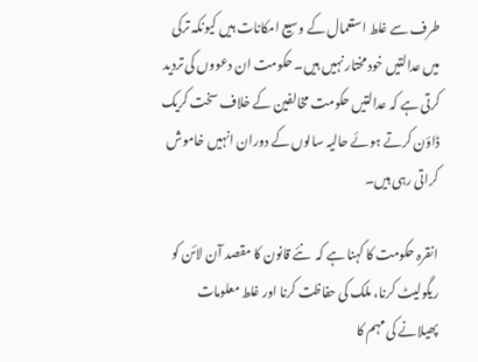طرف سے غلط استعمال کے وسیع امکانات ہیں کیونکہ ترکی میں عدالتیں خود مختار نہیں ہیں۔ حکومت ان دعووں کی تردید کرتی ہے کہ عدالتیں حکومت مخالفین کے خلاف سخت کریک ڈاؤن کرتے ہوئے حالیہ سالوں کے دوران انہیں خاموش کراتی رہی ہیں۔

انقرہ حکومت کا کہنا ہے کہ  نئے قانون کا مقصد آن لائن کو ریگولیٹ کرنا، ملک کی حفاظت کرنا اور غلط معلومات پھیلانے کی مہم کا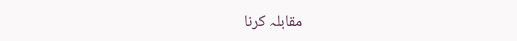مقابلہ کرنا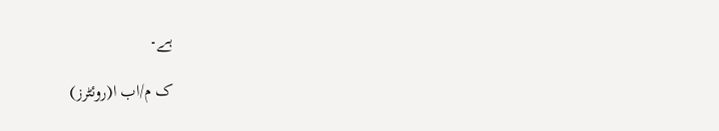ہے۔

ک م/اب ا(روئٹرز)